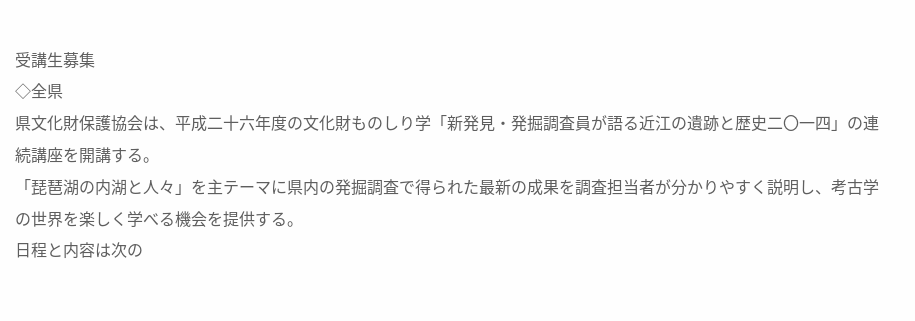受講生募集
◇全県
県文化財保護協会は、平成二十六年度の文化財ものしり学「新発見・発掘調査員が語る近江の遺跡と歴史二〇一四」の連続講座を開講する。
「琵琶湖の内湖と人々」を主テーマに県内の発掘調査で得られた最新の成果を調査担当者が分かりやすく説明し、考古学の世界を楽しく学べる機会を提供する。
日程と内容は次の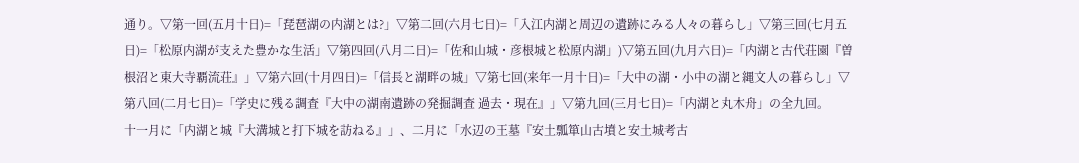通り。▽第一回(五月十日)=「琵琶湖の内湖とは?」▽第二回(六月七日)=「入江内湖と周辺の遺跡にみる人々の暮らし」▽第三回(七月五日)=「松原内湖が支えた豊かな生活」▽第四回(八月二日)=「佐和山城・彦根城と松原内湖」)▽第五回(九月六日)=「内湖と古代荘園『曽根沼と東大寺覇流荘』」▽第六回(十月四日)=「信長と湖畔の城」▽第七回(来年一月十日)=「大中の湖・小中の湖と縄文人の暮らし」▽第八回(二月七日)=「学史に残る調査『大中の湖南遺跡の発掘調査 過去・現在』」▽第九回(三月七日)=「内湖と丸木舟」の全九回。
十一月に「内湖と城『大溝城と打下城を訪ねる』」、二月に「水辺の王墓『安土瓢箪山古墳と安土城考古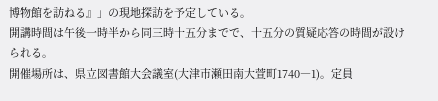博物館を訪ねる』」の現地探訪を予定している。
開講時間は午後一時半から同三時十五分までで、十五分の質疑応答の時間が設けられる。
開催場所は、県立図書館大会議室(大津市瀬田南大萱町1740―1)。定員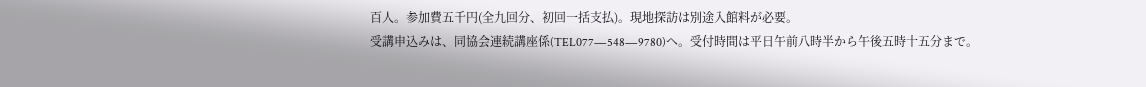百人。参加費五千円(全九回分、初回一括支払)。現地探訪は別途入館料が必要。
受講申込みは、同協会連続講座係(TEL077―548―9780)へ。受付時間は平日午前八時半から午後五時十五分まで。